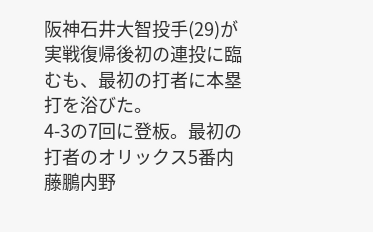阪神石井大智投手(29)が実戦復帰後初の連投に臨むも、最初の打者に本塁打を浴びた。
4-3の7回に登板。最初の打者のオリックス5番内藤鵬内野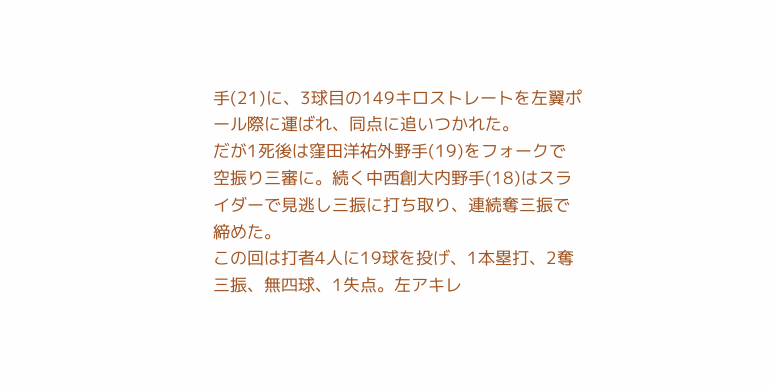手(21)に、3球目の149キロストレートを左翼ポール際に運ばれ、同点に追いつかれた。
だが1死後は窪田洋祐外野手(19)をフォークで空振り三審に。続く中西創大内野手(18)はスライダーで見逃し三振に打ち取り、連続奪三振で締めた。
この回は打者4人に19球を投げ、1本塁打、2奪三振、無四球、1失点。左アキレ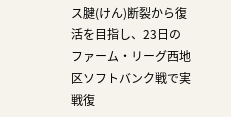ス腱(けん)断裂から復活を目指し、23日のファーム・リーグ西地区ソフトバンク戦で実戦復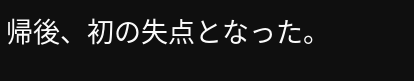帰後、初の失点となった。